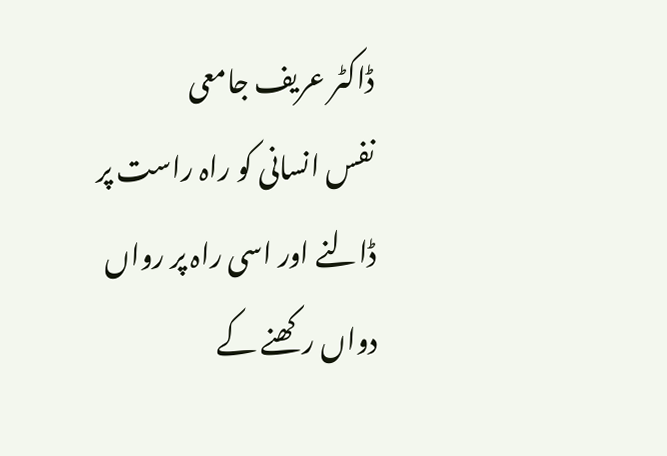ڈاکٹر عریف جامعی
نفس انسانی کو راہ راست پر ڈالنے اور اسی راہ پر رواں دواں رکھنے کے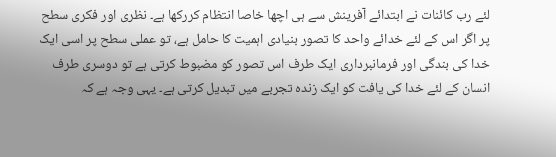لئے رب کائنات نے ابتدائے آفرینش سے ہی اچھا خاصا انتظام کررکھا ہے۔ نظری اور فکری سطح پر اگر اس کے لئے خدائے واحد کا تصور بنیادی اہمیت کا حامل ہے، تو عملی سطح پر اسی ایک خدا کی بندگی اور فرمانبرداری ایک طرف اس تصور کو مضبوط کرتی ہے تو دوسری طرف انسان کے لئے خدا کی یافت کو ایک زندہ تجربے میں تبدیل کرتی ہے۔ یہی وجہ ہے کہ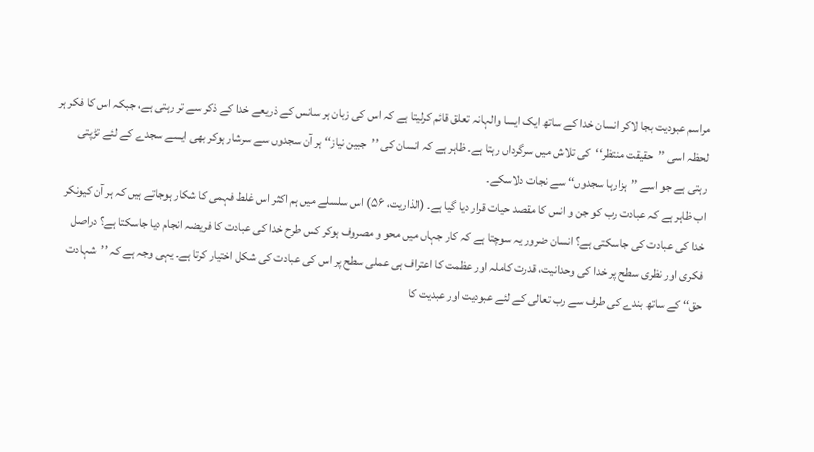مراسم عبودیت بجا لاکر انسان خدا کے ساتھ ایک ایسا والہانہ تعلق قائم کرلیتا ہے کہ اس کی زبان ہر سانس کے ذریعے خدا کے ذکر سے تر رہتی ہے، جبکہ اس کا فکر ہر لحظہ اسی ’’حقیقت منتظر‘‘کی تلاش میں سرگرداں رہتا ہے۔ ظاہر ہے کہ انسان کی ’’جبین نیاز‘‘ ہر آن سجدوں سے سرشار ہوکر بھی ایسے سجدے کے لئے تڑپتی رہتی ہے جو اسے ’’ہزارہا سجدوں‘‘ سے نجات دلاسکے۔
اب ظاہر ہے کہ عبادت رب کو جن و انس کا مقصد حیات قرار دیا گیا ہے۔ (الذاریت، ۵۶) اس سلسلے میں ہم اکثر اس غلط فہمی کا شکار ہوجاتے ہیں کہ ہر آن کیونکر خدا کی عبادت کی جاسکتی ہے؟ انسان ضرور یہ سوچتا ہے کہ کار جہاں میں محو و مصروف ہوکر کس طرح خدا کی عبادت کا فریضہ انجام دیا جاسکتا ہے؟ دراصل فکری اور نظری سطح پر خدا کی وحدانیت، قدرت کاملہ اور عظمت کا اعتراف ہی عملی سطح پر اس کی عبادت کی شکل اختیار کرتا ہے۔ یہی وجہ ہے کہ ’’شہادت حق‘‘ کے ساتھ بندے کی طرف سے رب تعالی کے لئے عبودیت اور عبدیت کا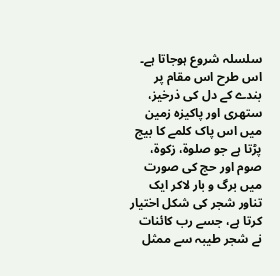سلسلہ شروع ہوجاتا ہے۔ اس طرح اس مقام پر بندے کے دل کی ذرخیز، ستھری اور پاکیزہ زمین میں اس پاک کلمے کا بیج پڑتا ہے جو صلوۃ، زکوۃ، صوم اور حج کی صورت میں برگ و بار لاکر ایک تناور شجر کی شکل اختیار کرتا ہے، جسے رب کائنات نے شجر طیبہ سے ممثل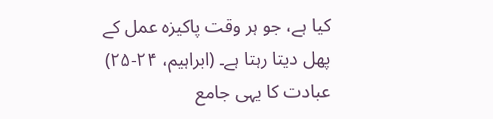کیا ہے، جو ہر وقت پاکیزہ عمل کے پھل دیتا رہتا ہے۔ (ابراہیم، ۲۴-۲۵)
عبادت کا یہی جامع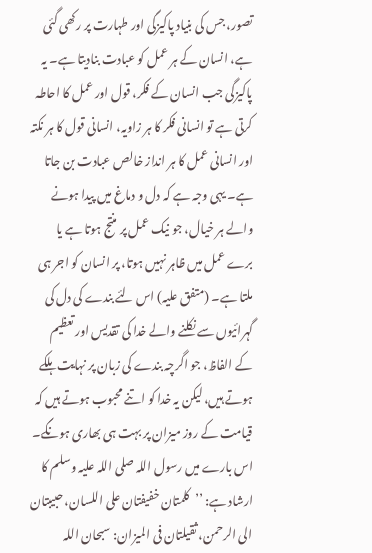تصور، جس کی بنیاد پاکیزگی اور طہارت پر رکھی گئی ہے، انسان کے ہر عمل کو عبادت بنادیتا ہے۔ یہ پاکیزگی جب انسان کے فکر، قول اور عمل کا احاطہ کرتی ہے تو انسانی فکر کا ہر زاویہ، انسانی قول کا ہر نکتہ اور انسانی عمل کا ہر انداز خالص عبادت بن جاتا ہے۔ یہی وجہ ہے کہ دل و دماغ میں پیدا ہونے والے ہر خیال، جو نیک عمل پر منتج ہوتا ہے یا برے عمل میں ظاہر نہیں ہوتا، پر انسان کو اجر ہی ملتا ہے۔ (متفق علیہ) اس لئے بندے کی دل کی گہرائیوں سے نکلنے والے خدا کی تقدیس اور تعظیم کے الفاظ، جو اگرچہ بندے کی زبان پر نہایت ہلکے ہوتے ہیں، لیکن یہ خدا کو اتنے محبوب ہوتے ہیں کہ قیامت کے روز میزان پر بہت ہی بھاری ہونگے۔ اس بارے میں رسول اللہ صلی اللہ علیہ وسلم کا ارشاد ہے: ’’کلمتان خفیفتان علی اللسان، حبیبتان الی الرحمن، ثقیلتان فی المیزان: سبحان اللہ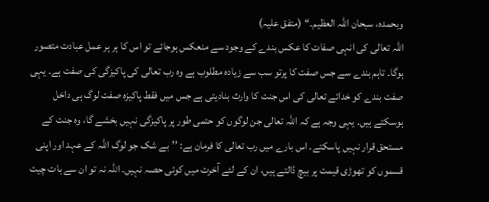وبحمدہ، سبحان اللہ العظیم۔‘‘ (متفق علیہ)
اللہ تعالی کی انہی صفات کا عکس بندے کے وجود سے منعکس ہوجائے تو اس کا ہر ہر عمل عبادت متصور ہوگا۔ تاہم بندے سے جس صفت کا پرتو سب سے زیادہ مطلوب ہے وہ رب تعالی کی پاکیزگی کی صفت ہے۔ یہی صفت بندے کو خدائے تعالی کی اس جنت کا وارث بنادیتی ہے جس میں فقط پاکیزہ صفت لوگ ہی داخل ہوسکتے ہیں۔ یہی وجہ ہے کہ اللہ تعالی جن لوگوں کو حتمی طور پر پاکیزگی نہیں بخشے گا، وہ جنت کے مستحق قرار نہیں پاسکتے۔ اس بارے میں رب تعالی کا فرمان ہے: ’’بے شک جو لوگ اللہ کے عہد اور اپنی قسموں کو تھوڑی قیمت پر بیچ ڈالتے ہیں، ان کے لئے آخرت میں کوئی حصہ نہیں۔ اللہ نہ تو ان سے بات چیت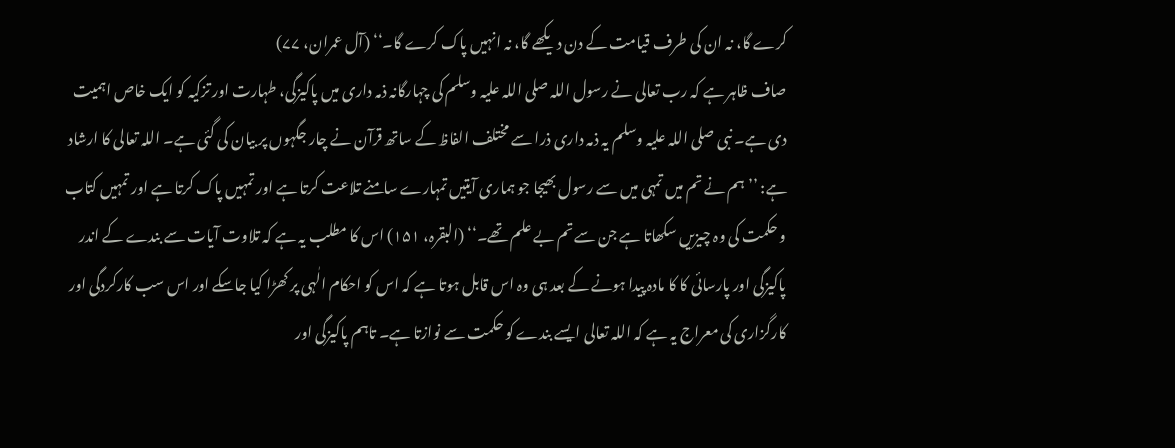کرے گا، نہ ان کی طرف قیامت کے دن دیکھے گا، نہ انہیں پاک کرے گا۔‘‘ (آل عمران، ۷۷)
صاف ظاہر ہے کہ رب تعالی نے رسول اللہ صلی اللہ علیہ وسلم کی چہارگانہ ذمہ داری میں پاکیزگی، طہارت اور تزکیہ کو ایک خاص اہمیت دی ہے۔ نبی صلی اللہ علیہ وسلم یہ ذمہ داری ذرا سے مختلف الفاظ کے ساتھ قرآن نے چار جگہوں پر بیان کی گئی ہے۔ اللہ تعالی کا ارشاد ہے: ’’ہم نے تم میں تمہی میں سے رسول بھیجا جو ہماری آیتیں تمہارے سامنے تلاعت کرتا ہے اور تمہیں پاک کرتا ہے اور تمہیں کتاب و حکمت کی وہ چیزیں سکھاتا ہے جن سے تم بے علم تھے۔‘‘ (البقرہ، ۱۵۱) اس کا مطلب یہ ہے کہ تلاوت آیات سے بندے کے اندر پاکیزگی اور پارسائی کا کا مادہ پیدا ہونے کے بعد ہی وہ اس قابل ہوتا ہے کہ اس کو احکام الٰہی پر کھڑا کیا جاسکے اور اس سب کارکردگی اور کارگزاری کی معراج یہ ہے کہ اللہ تعالی ایسے بندے کو حکمت سے نوازتا ہے۔ تاہم پاکیزگی اور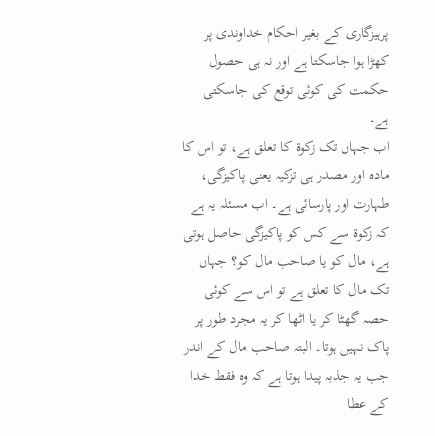پرہیزگاری کے بغیر احکام خداوندی پر کھڑا ہوا جاسکتا ہے اور نہ ہی حصول حکمت کی کوئی توقع کی جاسکتی ہے۔
اب جہاں تک زکوۃ کا تعلق ہے، تو اس کا مادہ اور مصدر ہی تزکیہ یعنی پاکیزگی، طہارت اور پارسائی ہے۔ اب مسئلہ یہ ہے کہ زکوۃ سے کس کو پاکیزگی حاصل ہوتی ہے، مال کو یا صاحب مال کو؟ جہاں تک مال کا تعلق ہے تو اس سے کوئی حصہ گھٹا کر یا اٹھا کر یہ مجرد طور پر پاک نہیں ہوتا۔ البتہ صاحب مال کے اندر جب یہ جذبہ پیدا ہوتا ہے کہ وہ فقط خدا کے عطا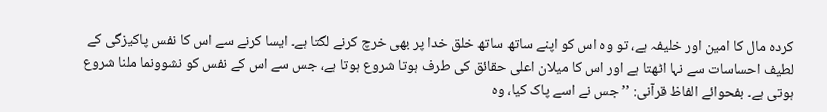کردہ مال کا امین اور خلیفہ ہے، تو وہ اس کو اپنے ساتھ ساتھ خلق خدا پر بھی خرچ کرنے لگتا ہے۔ ایسا کرنے سے اس کا نفس پاکیزگی کے لطیف احساسات سے نہا اٹھتا ہے اور اس کا میلان اعلی حقائق کی طرف ہوتا شروع ہوتا ہے، جس سے اس کے نفس کو نشوونما ملنا شروع ہوتی ہے۔ بفحوائے الفاظ قرآنی: ’’جس نے اسے پاک کیا، وہ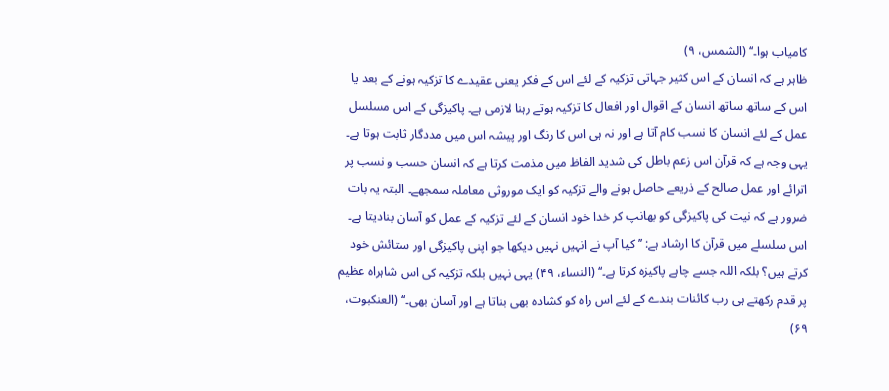کامیاب ہوا۔‘‘ (الشمس، ۹)
ظاہر ہے کہ انسان کے اس کثیر جہاتی تزکیہ کے لئے اس کے فکر یعنی عقیدے کا تزکیہ ہونے کے بعد یا اس کے ساتھ ساتھ انسان کے اقوال اور افعال کا تزکیہ ہوتے رہنا لازمی ہے۔ پاکیزگی کے اس مسلسل عمل کے لئے انسان کا نسب کام آتا ہے اور نہ ہی اس کا رنگ اور پیشہ اس میں مددگار ثابت ہوتا ہے۔ یہی وجہ ہے کہ قرآن اس زعم باطل کی شدید الفاظ میں مذمت کرتا ہے کہ انسان حسب و نسب پر اترائے اور عمل صالح کے ذریعے حاصل ہونے والے تزکیہ کو ایک موروثی معاملہ سمجھے۔ البتہ یہ بات ضرور ہے کہ نیت کی پاکیزگی کو بھانپ کر خدا خود انسان کے لئے تزکیہ کے عمل کو آسان بنادیتا ہے۔ اس سلسلے میں قرآن کا ارشاد ہے: ’’کیا آپ نے انہیں نہیں دیکھا جو اپنی پاکیزگی اور ستائش خود کرتے ہیں؟ بلکہ اللہ جسے چاہے پاکیزہ کرتا ہے۔‘‘ (النساء، ۴۹) یہی نہیں بلکہ تزکیہ کی اس شاہراہ عظیم پر قدم رکھتے ہی رب کائنات بندے کے لئے اس راہ کو کشادہ بھی بناتا ہے اور آسان بھی۔‘‘ (العنکبوت، ۶۹)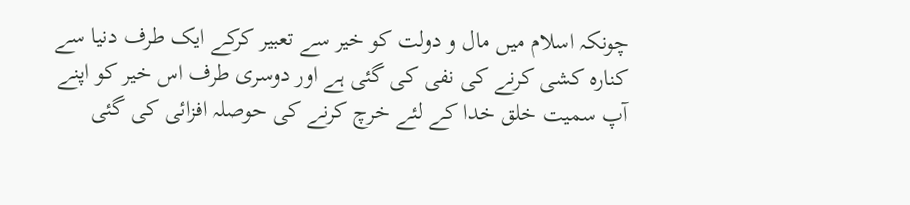چونکہ اسلام میں مال و دولت کو خیر سے تعبیر کرکے ایک طرف دنیا سے کنارہ کشی کرنے کی نفی کی گئی ہے اور دوسری طرف اس خیر کو اپنے آپ سمیت خلق خدا کے لئے خرچ کرنے کی حوصلہ افزائی کی گئی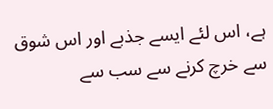ہے، اس لئے ایسے جذبے اور اس شوق سے خرچ کرنے سے سب سے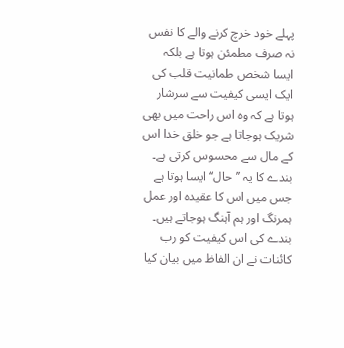پہلے خود خرچ کرنے والے کا نفس نہ صرف مطمئن ہوتا ہے بلکہ ایسا شخص طمانیت قلب کی ایک ایسی کیفیت سے سرشار ہوتا ہے کہ وہ اس راحت میں بھی شریک ہوجاتا ہے جو خلق خدا اس کے مال سے محسوس کرتی ہے۔ بندے کا یہ ’’حال‘‘ ایسا ہوتا ہے جس میں اس کا عقیدہ اور عمل ہمرنگ اور ہم آہنگ ہوجاتے ہیں۔ بندے کی اس کیفیت کو رب کائنات نے ان الفاظ میں بیان کیا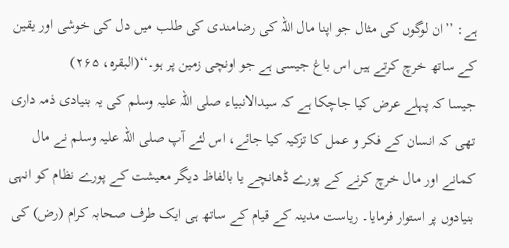ہے: ’’ان لوگوں کی مثال جو اپنا مال اللہ کی رضامندی کی طلب میں دل کی خوشی اور یقین کے ساتھ خرچ کرتے ہیں اس باغ جیسی ہے جو اونچی زمین پر ہو۔‘‘(البقرہ، ۲۶۵)
جیسا کہ پہلے عرض کیا جاچکا ہے کہ سیدالانبیاء صلی اللہ علیہ وسلم کی یہ بنیادی ذمہ داری تھی کہ انسان کے فکر و عمل کا تزکیہ کیا جائے، اس لئے آپ صلی اللہ علیہ وسلم نے مال کمانے اور مال خرچ کرنے کے پورے ڈھانچے یا بالفاظ دیگر معیشت کے پورے نظام کو انہی بنیادوں پر استوار فرمایا۔ ریاست مدینہ کے قیام کے ساتھ ہی ایک طرف صحابہ کرام (رض) کی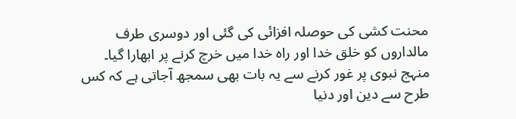محنت کشی کی حوصلہ افزائی کی گئی اور دوسری طرف مالداروں کو خلق خدا اور راہ خدا میں خرچ کرنے پر ابھارا گیا۔ منہج نبوی پر غور کرنے سے یہ بات بھی سمجھ آجاتی ہے کہ کس طرح سے دین اور دنیا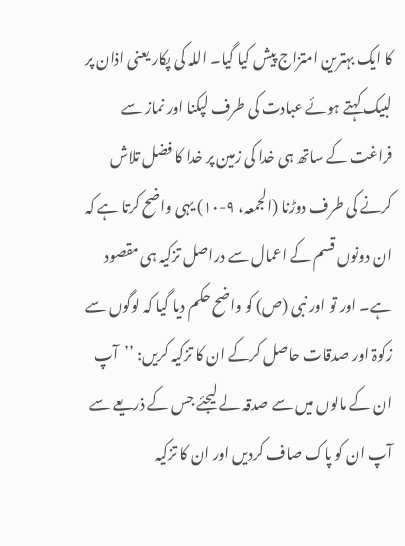کا ایک بہترین امتزاج پیش کیا گیا۔ اللہ کی پکار یعنی اذان پر لبیک کہتے ہوئے عبادت کی طرف لپکنا اور نماز سے فراغت کے ساتھ ہی خدا کی زمین پر خدا کا فضل تلاش کرنے کی طرف دوڑنا (الجمعہ، ۹-۱۰) یہی واضح کرتا ہے کہ ان دونوں قسم کے اعمال سے دراصل تزکیہ ہی مقصود ہے۔ اور تو اور نبی (ص) کو واضح حکم دیا گیا کہ لوگوں سے زکوۃ اور صدقات حاصل کرکے ان کا تزکیہ کریں: ’’آپ ان کے مالوں میں سے صدقہ لے لیجئے جس کے ذریعے سے آپ ان کو پاک صاف کردیں اور ان کا تزکیہ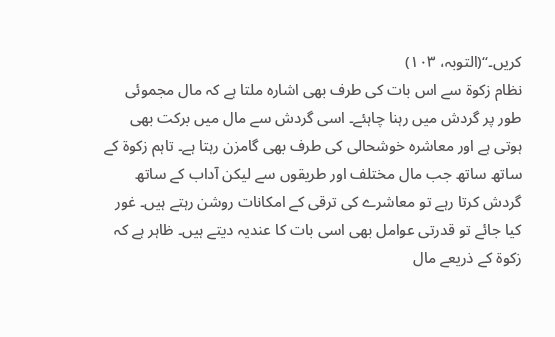کریں۔‘‘(التوبہ، ۱۰۳)
نظام زکوۃ سے اس بات کی طرف بھی اشارہ ملتا ہے کہ مال مجموئی طور پر گردش میں رہنا چاہئے۔ اسی گردش سے مال میں برکت بھی ہوتی ہے اور معاشرہ خوشحالی کی طرف بھی گامزن رہتا ہے۔ تاہم زکوۃ کے ساتھ ساتھ جب مال مختلف اور طریقوں سے لیکن آداب کے ساتھ گردش کرتا رہے تو معاشرے کی ترقی کے امکانات روشن رہتے ہیں۔ غور کیا جائے تو قدرتی عوامل بھی اسی بات کا عندیہ دیتے ہیں۔ ظاہر ہے کہ زکوۃ کے ذریعے مال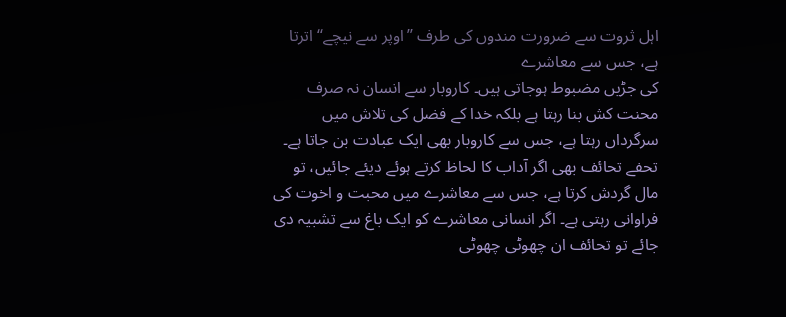اہل ثروت سے ضرورت مندوں کی طرف ’’اوپر سے نیچے‘‘ اترتا ہے، جس سے معاشرے
کی جڑیں مضبوط ہوجاتی ہیں۔ کاروبار سے انسان نہ صرف محنت کش بنا رہتا ہے بلکہ خدا کے فضل کی تلاش میں سرگرداں رہتا ہے، جس سے کاروبار بھی ایک عبادت بن جاتا ہے۔ تحفے تحائف بھی اگر آداب کا لحاظ کرتے ہوئے دیئے جائیں، تو مال گردش کرتا ہے، جس سے معاشرے میں محبت و اخوت کی فراوانی رہتی ہے۔ اگر انسانی معاشرے کو ایک باغ سے تشبیہ دی جائے تو تحائف ان چھوٹی چھوٹی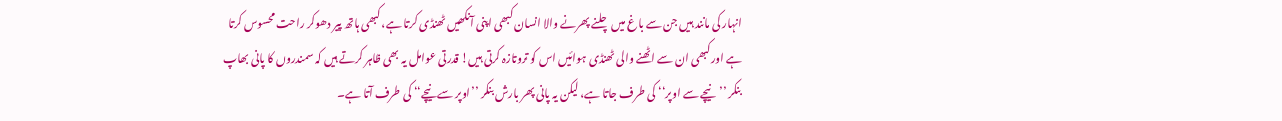انہار کی مانند ہیں جن سے باغ میں چلنے پھرنے والا انسان کبھی اپنی آنکھیں ٹھنڈی کرتا ہے، کبھی ہاتھ پیر دھوکر راحت محسوس کرتا ہے اور کبھی ان سے اٹھنے والی ٹھنڈی ہوائیں اس کو تروتازہ کرتی ہیں! قدرتی عوامل یہ بھی ظاہر کرتے ہیں کہ سمندروں کا پانی بھاپ بنکر ’’نیچے سے اوپر‘‘ کی طرف جاتا ہے، لیکن یہ پانی پھر بارش بنکر ’’اوپر سے نیچے‘‘ کی طرف آتا ہے۔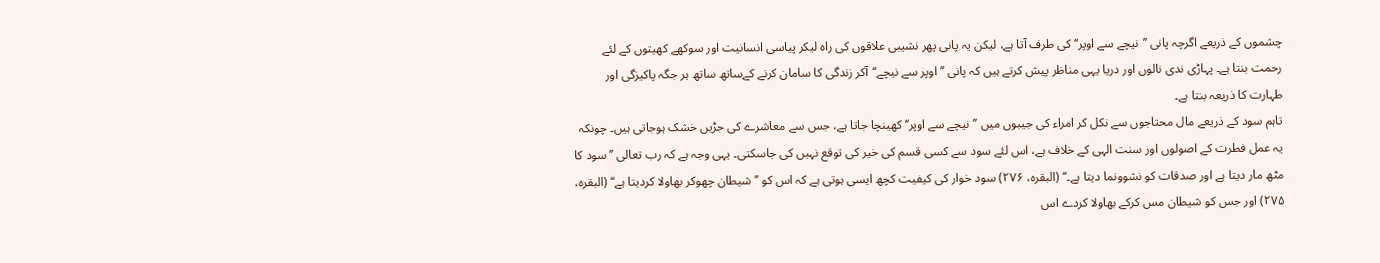چشموں کے ذریعے اگرچہ پانی ’’نیچے سے اوپر‘‘ کی طرف آتا ہے، لیکن یہ پانی پھر نشیبی علاقوں کی راہ لیکر پیاسی انسانیت اور سوکھے کھیتوں کے لئے رحمت بنتا ہے۔ پہاڑی ندی نالوں اور دریا یہی مناظر پیش کرتے ہیں کہ پانی ’’اوپر سے نیچے‘‘آکر زندگی کا سامان کرنے کےساتھ ساتھ ہر جگہ پاکیزگی اور طہارت کا ذریعہ بنتا ہے۔
تاہم سود کے ذریعے مال محتاجوں سے نکل کر امراء کی جیبوں میں ’’نیچے سے اوپر‘‘ کھینچا جاتا ہے، جس سے معاشرے کی جڑیں خشک ہوجاتی ہیں۔ چونکہ یہ عمل فطرت کے اصولوں اور سنت الہی کے خلاف ہے، اس لئے سود سے کسی قسم کی خیر کی توقع نہیں کی جاسکتی۔ یہی وجہ ہے کہ رب تعالی ’’سود کا مٹھ مار دیتا ہے اور صدقات کو نشوونما دیتا ہے۔‘‘ (البقرہ، ۲۷۶) سود خوار کی کیفیت کچھ ایسی ہوتی ہے کہ اس کو ’’شیطان چھوکر بھاولا کردیتا ہے‘‘ (البقرہ، ۲۷۵) اور جس کو شیطان مس کرکے بھاولا کردے اس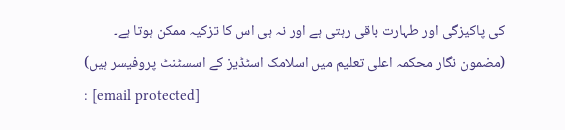کی پاکیزگی اور طہارت باقی رہتی ہے اور نہ ہی اس کا تزکیہ ممکن ہوتا ہے۔
(مضمون نگار محکمہ اعلی تعلیم میں اسلامک اسٹڈیز کے اسسٹنٹ پروفیسر ہیں)
: [email protected]